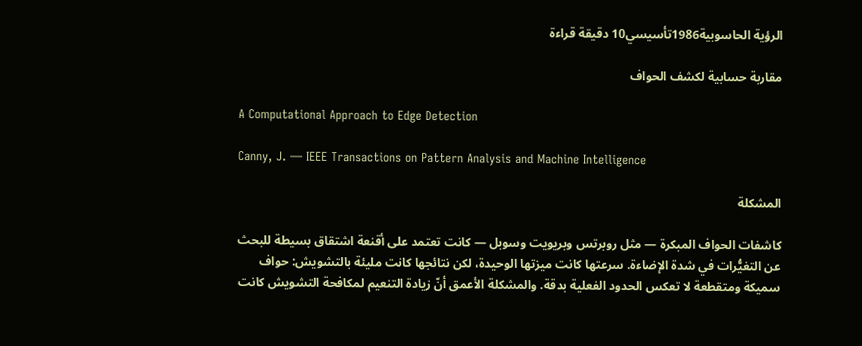الرؤية الحاسوبية1986تأسيسي10 دقيقة قراءة

مقاربة حسابية لكشف الحواف

A Computational Approach to Edge Detection

Canny, J. — IEEE Transactions on Pattern Analysis and Machine Intelligence

المشكلة

كاشفات الحواف المبكرة — مثل روبرتس وبريويت وسوبل — كانت تعتمد على أقنعة اشتقاق بسيطة للبحث عن التغيُّرات في شدة الإضاءة. سرعتها كانت ميزتها الوحيدة، لكن نتائجها كانت مليئة بالتشويش: حواف سميكة ومتقطعة لا تعكس الحدود الفعلية بدقة. والمشكلة الأعمق أنّ زيادة التنعيم لمكافحة التشويش كانت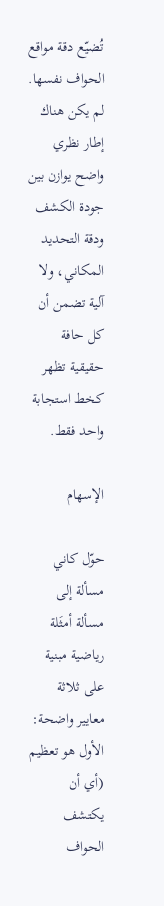تُضيّع دقة مواقع الحواف نفسها. لم يكن هناك إطار نظري واضح يوازن بين جودة الكشف ودقة التحديد المكاني، ولا آلية تضمن أن كل حافة حقيقية تظهر كخط استجابة واحد فقط.

الإسهام

حوّل كاني مسألة إلى مسألة أمثَلة رياضية مبنية على ثلاثة معايير واضحة: الأول هو تعظيم (أي أن يكتشف الحواف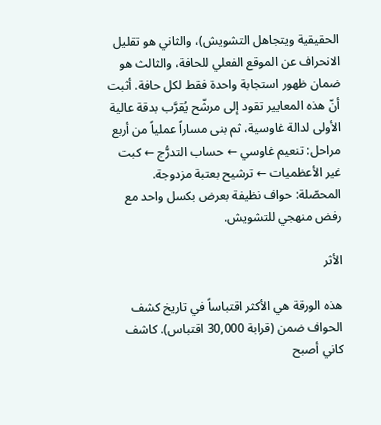الحقيقية ويتجاهل التشويش)، والثاني هو تقليل الانحراف عن الموقع الفعلي للحافة، والثالث هو ضمان ظهور استجابة واحدة فقط لكل حافة. أثبت أنّ هذه المعايير تقود إلى مرشّح يُقرَّب بدقة عالية الأولى لدالة غاوسية، ثم بنى مساراً عملياً من أربع مراحل: تنعيم غاوسي ← حساب التدرُّج ← كبت غير الأعظميات ← ترشيح بعتبة مزدوجة. المحصّلة: حواف نظيفة بعرض بكسل واحد مع رفض منهجي للتشويش.

الأثر

هذه الورقة هي الأكثر اقتباساً في تاريخ كشف الحواف ضمن (قرابة 30,000 اقتباس). كاشف كاني أصبح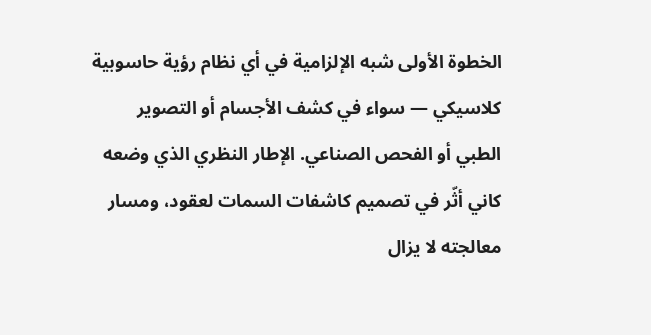الخطوة الأولى شبه الإلزامية في أي نظام رؤية حاسوبية كلاسيكي — سواء في كشف الأجسام أو التصوير الطبي أو الفحص الصناعي. الإطار النظري الذي وضعه كاني أثّر في تصميم كاشفات السمات لعقود، ومسار معالجته لا يزال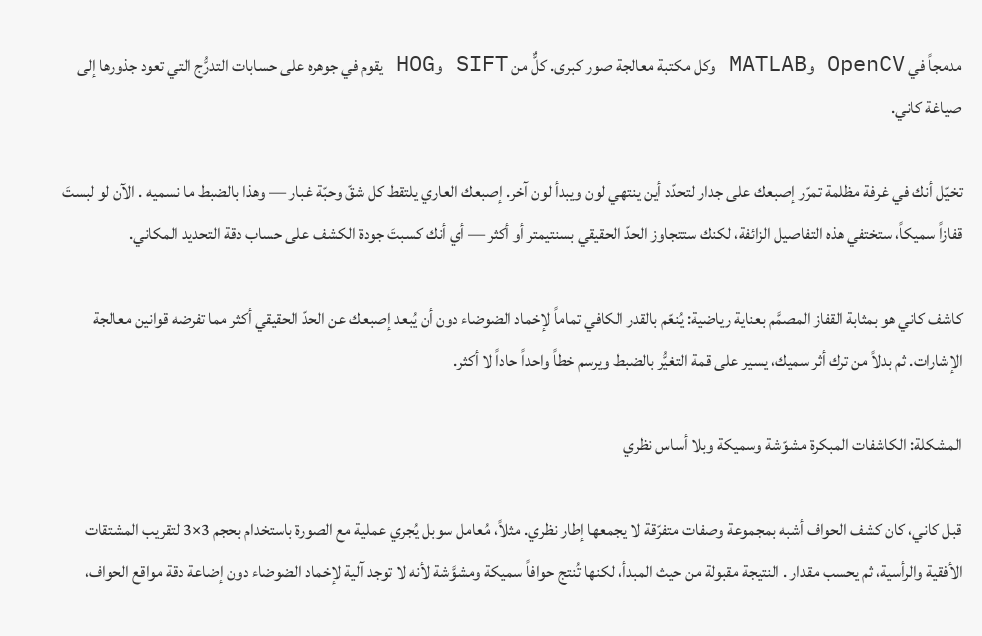مدمجاً في OpenCV وMATLAB وكل مكتبة معالجة صور كبرى. كلٌّ من SIFT وHOG يقوم في جوهره على حسابات التدرُّج التي تعود جذورها إلى صياغة كاني.

تخيّل أنك في غرفة مظلمة تمرّر إصبعك على جدار لتحدّد أين ينتهي لون ويبدأ لون آخر. إصبعك العاري يلتقط كل شقّ وحبّة غبار — وهذا بالضبط ما نسميه . الآن لو لبستَ قفازاً سميكاً، ستختفي هذه التفاصيل الزائفة، لكنك ستتجاوز الحدّ الحقيقي بسنتيمتر أو أكثر — أي أنك كسبتَ جودة الكشف على حساب دقة التحديد المكاني.

كاشف كاني هو بمثابة القفاز المصمَّم بعناية رياضية: يُنعّم بالقدر الكافي تماماً لإخماد الضوضاء دون أن يُبعد إصبعك عن الحدّ الحقيقي أكثر مما تفرضه قوانين معالجة الإشارات. ثم بدلاً من ترك أثر سميك، يسير على قمة التغيُّر بالضبط ويرسم خطاً واحداً حاداً لا أكثر.

المشكلة: الكاشفات المبكرة مشوّشة وسميكة وبلا أساس نظري

قبل كاني، كان كشف الحواف أشبه بمجموعة وصفات متفرّقة لا يجمعها إطار نظري. مثلاً، مُعامل سوبل يُجري عملية مع الصورة باستخدام بحجم 3×3 لتقريب المشتقات الأفقية والرأسية، ثم يحسب مقدار . النتيجة مقبولة من حيث المبدأ، لكنها تُنتج حوافاً سميكة ومشوَّشة لأنه لا توجد آلية لإخماد الضوضاء دون إضاعة دقة مواقع الحواف،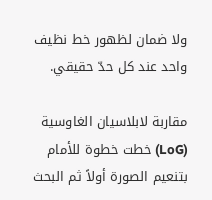ولا ضمان لظهور خط نظيف واحد عند كل حدّ حقيقي.

مقاربة لابلاسيان الغاوسية (LoG) خطت خطوة للأمام بتنعيم الصورة أولاً ثم البحث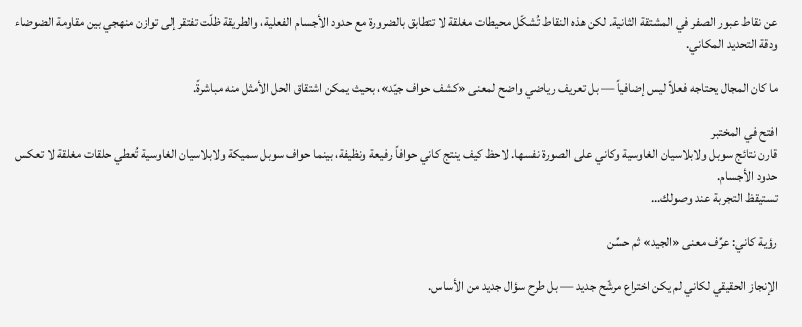عن نقاط عبور الصفر في المشتقة الثانية. لكن هذه النقاط تُشكّل محيطات مغلقة لا تتطابق بالضرورة مع حدود الأجسام الفعلية، والطريقة ظلّت تفتقر إلى توازن منهجي بين مقاومة الضوضاء ودقة التحديد المكاني.

ما كان المجال يحتاجه فعلاً ليس إضافياً — بل تعريف رياضي واضح لمعنى «كشف حواف جيّد»، بحيث يمكن اشتقاق الحل الأمثل منه مباشرةً.

افتح في المختبر
قارن نتائج سوبل ولابلاسيان الغاوسية وكاني على الصورة نفسها. لاحظ كيف ينتج كاني حوافاً رفيعة ونظيفة، بينما حواف سوبل سميكة ولابلاسيان الغاوسية تُعطي حلقات مغلقة لا تعكس حدود الأجسام.
تستيقظ التجربة عند وصولك…

رؤية كاني: عرِّف معنى «الجيد» ثم حسِّن

الإنجاز الحقيقي لكاني لم يكن اختراع مرشّح جديد — بل طرح سؤال جديد من الأساس.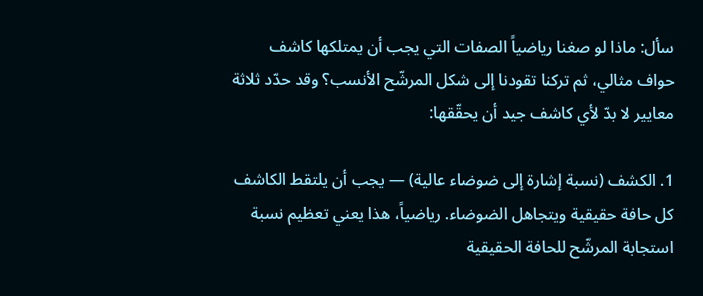سأل: ماذا لو صغنا رياضياً الصفات التي يجب أن يمتلكها كاشف حواف مثالي، ثم تركنا تقودنا إلى شكل المرشّح الأنسب؟ وقد حدّد ثلاثة معايير لا بدّ لأي كاشف جيد أن يحقّقها:

1. الكشف (نسبة إشارة إلى ضوضاء عالية) — يجب أن يلتقط الكاشف كل حافة حقيقية ويتجاهل الضوضاء. رياضياً، هذا يعني تعظيم نسبة استجابة المرشّح للحافة الحقيقية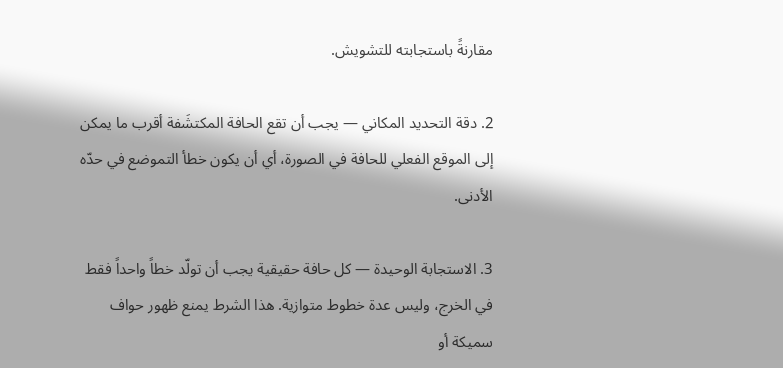مقارنةً باستجابته للتشويش.

2. دقة التحديد المكاني — يجب أن تقع الحافة المكتشَفة أقرب ما يمكن إلى الموقع الفعلي للحافة في الصورة، أي أن يكون خطأ التموضع في حدّه الأدنى.

3. الاستجابة الوحيدة — كل حافة حقيقية يجب أن تولّد خطاً واحداً فقط في الخرج، وليس عدة خطوط متوازية. هذا الشرط يمنع ظهور حواف سميكة أو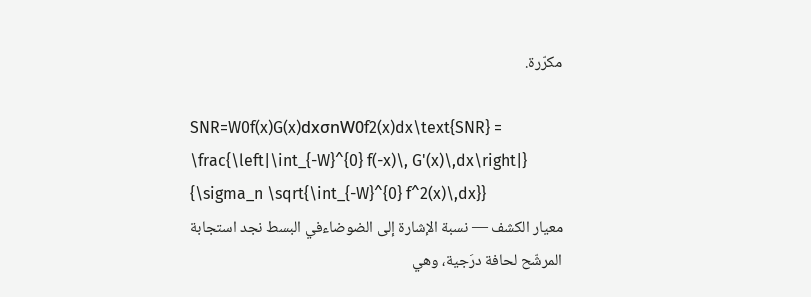مكرّرة.

SNR=W0f(x)G(x)dxσnW0f2(x)dx\text{SNR} = \frac{\left|\int_{-W}^{0} f(-x)\, G'(x)\,dx\right|} {\sigma_n \sqrt{\int_{-W}^{0} f^2(x)\,dx}}
معيار الكشف — نسبة الإشارة إلى الضوضاءفي البسط نجد استجابة المرشّح لحافة درَجية، وهي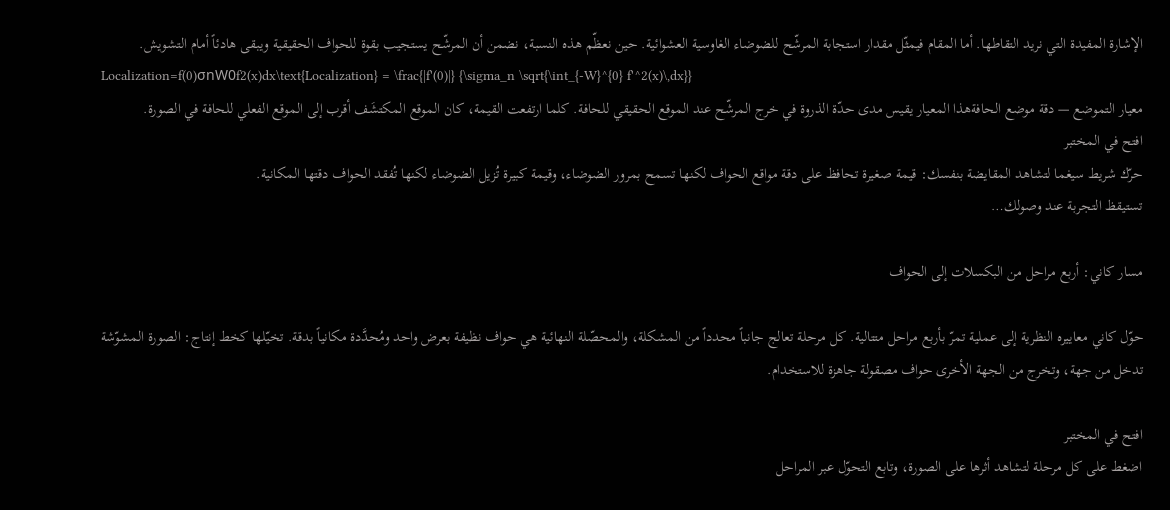الإشارة المفيدة التي نريد التقاطها. أما المقام فيمثّل مقدار استجابة المرشّح للضوضاء الغاوسية العشوائية. حين نعظّم هذه النسبة، نضمن أن المرشّح يستجيب بقوة للحواف الحقيقية ويبقى هادئاً أمام التشويش.
Localization=f(0)σnW0f2(x)dx\text{Localization} = \frac{|f'(0)|} {\sigma_n \sqrt{\int_{-W}^{0} f'^2(x)\,dx}}
معيار التموضع — دقة موضع الحافةهذا المعيار يقيس مدى حدّة الذروة في خرج المرشّح عند الموقع الحقيقي للحافة. كلما ارتفعت القيمة، كان الموقع المكتشَف أقرب إلى الموقع الفعلي للحافة في الصورة.
افتح في المختبر
حرّك شريط سيغما لتشاهد المقايضة بنفسك: قيمة صغيرة تحافظ على دقة مواقع الحواف لكنها تسمح بمرور الضوضاء، وقيمة كبيرة تُزيل الضوضاء لكنها تُفقد الحواف دقتها المكانية.
تستيقظ التجربة عند وصولك…

مسار كاني: أربع مراحل من البكسلات إلى الحواف

حوّل كاني معاييره النظرية إلى عملية تمرّ بأربع مراحل متتالية. كل مرحلة تعالج جانباً محدداً من المشكلة، والمحصّلة النهائية هي حواف نظيفة بعرض واحد ومُحدَّدة مكانياً بدقة. تخيّلها كخط إنتاج: الصورة المشوّشة تدخل من جهة، وتخرج من الجهة الأخرى حواف مصقولة جاهزة للاستخدام.

افتح في المختبر
اضغط على كل مرحلة لتشاهد أثرها على الصورة، وتابع التحوّل عبر المراحل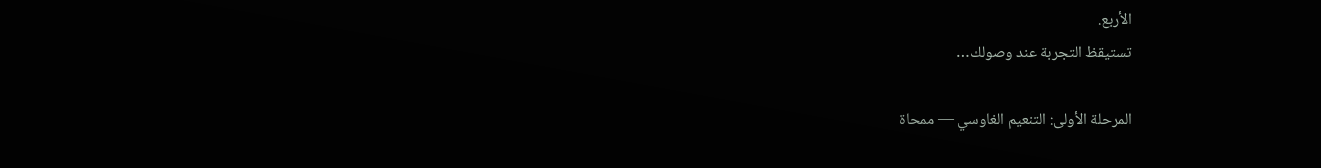الأربع.
تستيقظ التجربة عند وصولك…

المرحلة الأولى: التنعيم الغاوسي — ممحاة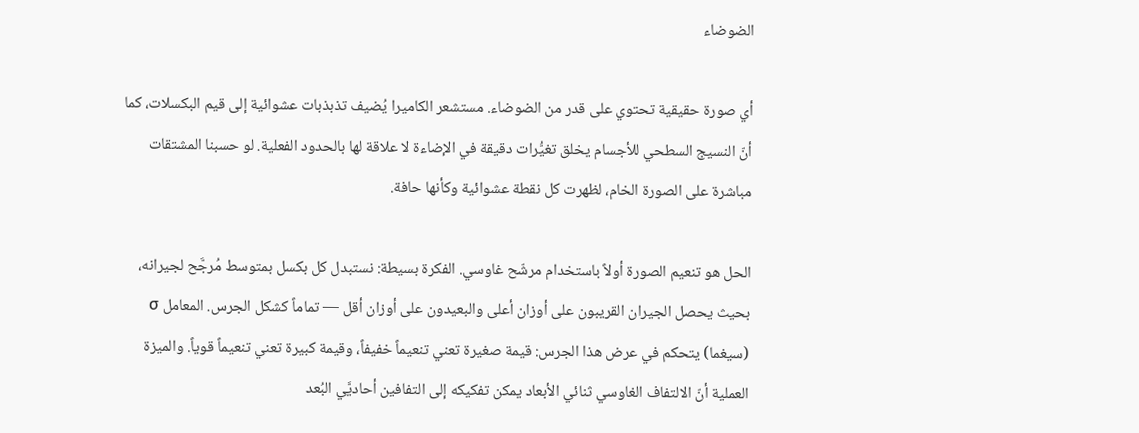الضوضاء

أي صورة حقيقية تحتوي على قدر من الضوضاء. مستشعر الكاميرا يُضيف تذبذبات عشوائية إلى قيم البكسلات، كما أنّ النسيج السطحي للأجسام يخلق تغيُّرات دقيقة في الإضاءة لا علاقة لها بالحدود الفعلية. لو حسبنا المشتقات مباشرة على الصورة الخام، لظهرت كل نقطة عشوائية وكأنها حافة.

الحل هو تنعيم الصورة أولاً باستخدام مرشّح غاوسي. الفكرة بسيطة: نستبدل كل بكسل بمتوسط مُرجَّح لجيرانه، بحيث يحصل الجيران القريبون على أوزان أعلى والبعيدون على أوزان أقل — تماماً كشكل الجرس. المعامل σ (سيغما) يتحكم في عرض هذا الجرس: قيمة صغيرة تعني تنعيماً خفيفاً، وقيمة كبيرة تعني تنعيماً قوياً. والميزة العملية أنّ الالتفاف الغاوسي ثنائي الأبعاد يمكن تفكيكه إلى التفافين أحاديَّي البُعد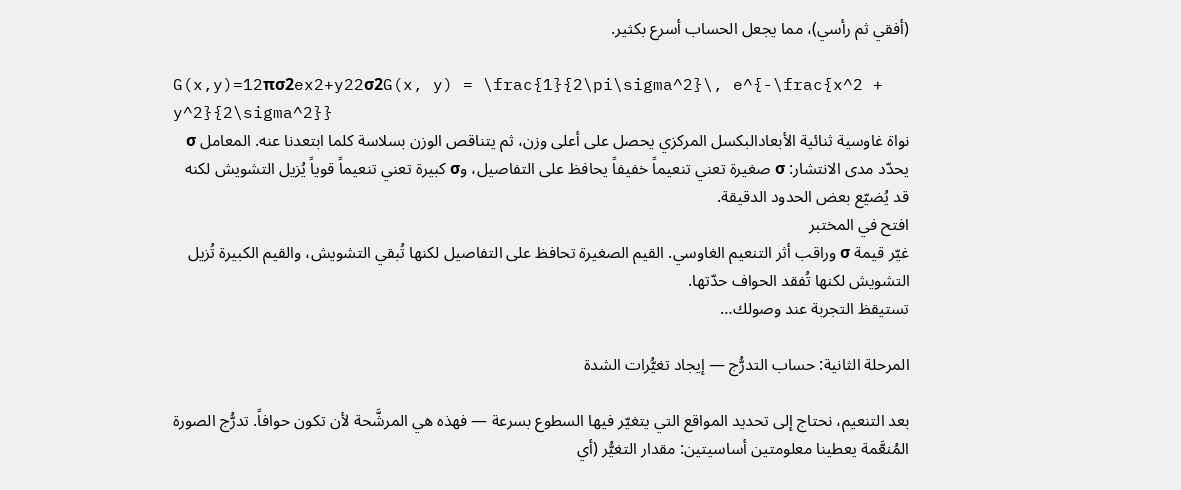(أفقي ثم رأسي)، مما يجعل الحساب أسرع بكثير.

G(x,y)=12πσ2ex2+y22σ2G(x, y) = \frac{1}{2\pi\sigma^2}\, e^{-\frac{x^2 + y^2}{2\sigma^2}}
نواة غاوسية ثنائية الأبعادالبكسل المركزي يحصل على أعلى وزن، ثم يتناقص الوزن بسلاسة كلما ابتعدنا عنه. المعامل σ يحدّد مدى الانتشار: σ صغيرة تعني تنعيماً خفيفاً يحافظ على التفاصيل، وσ كبيرة تعني تنعيماً قوياً يُزيل التشويش لكنه قد يُضيّع بعض الحدود الدقيقة.
افتح في المختبر
غيّر قيمة σ وراقب أثر التنعيم الغاوسي. القيم الصغيرة تحافظ على التفاصيل لكنها تُبقي التشويش، والقيم الكبيرة تُزيل التشويش لكنها تُفقد الحواف حدّتها.
تستيقظ التجربة عند وصولك…

المرحلة الثانية: حساب التدرُّج — إيجاد تغيُّرات الشدة

بعد التنعيم، نحتاج إلى تحديد المواقع التي يتغيّر فيها السطوع بسرعة — فهذه هي المرشَّحة لأن تكون حوافاً. تدرُّج الصورة المُنعَّمة يعطينا معلومتين أساسيتين: مقدار التغيُّر (أي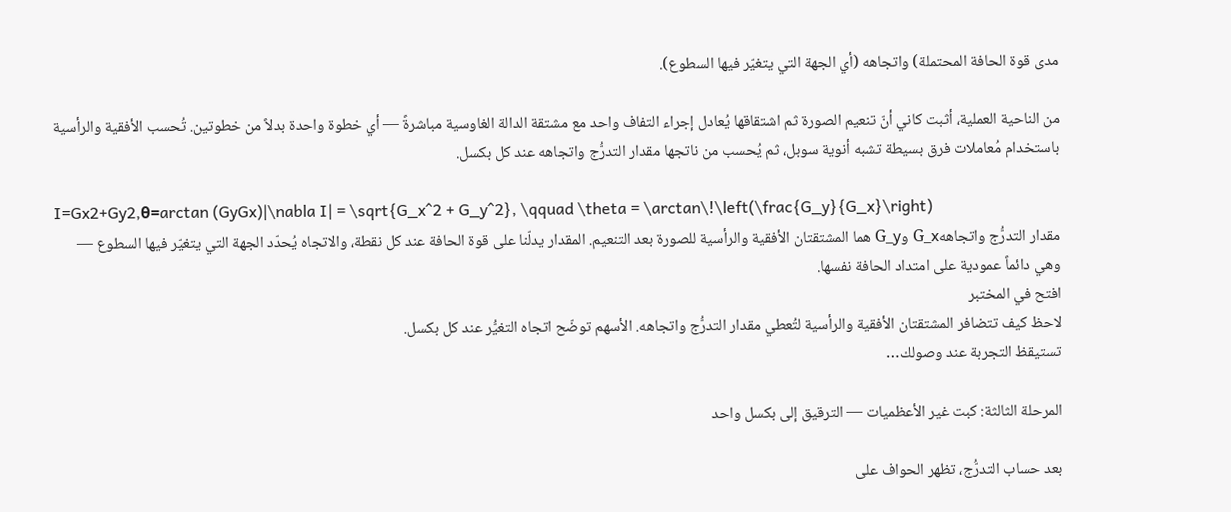مدى قوة الحافة المحتملة) واتجاهه (أي الجهة التي يتغيّر فيها السطوع).

من الناحية العملية، أثبت كاني أنّ تنعيم الصورة ثم اشتقاقها يُعادل إجراء التفاف واحد مع مشتقة الدالة الغاوسية مباشرةً — أي خطوة واحدة بدلاً من خطوتين. تُحسب الأفقية والرأسية باستخدام مُعاملات فرق بسيطة تشبه أنوية سوبل، ثم يُحسب من ناتجها مقدار التدرُّج واتجاهه عند كل بكسل.

I=Gx2+Gy2,θ=arctan (GyGx)|\nabla I| = \sqrt{G_x^2 + G_y^2}, \qquad \theta = \arctan\!\left(\frac{G_y}{G_x}\right)
مقدار التدرُّج واتجاههG_x وG_y هما المشتقتان الأفقية والرأسية للصورة بعد التنعيم. المقدار يدلّنا على قوة الحافة عند كل نقطة، والاتجاه يُحدّد الجهة التي يتغيّر فيها السطوع — وهي دائماً عمودية على امتداد الحافة نفسها.
افتح في المختبر
لاحظ كيف تتضافر المشتقتان الأفقية والرأسية لتُعطي مقدار التدرُّج واتجاهه. الأسهم توضّح اتجاه التغيُّر عند كل بكسل.
تستيقظ التجربة عند وصولك…

المرحلة الثالثة: كبت غير الأعظميات — الترقيق إلى بكسل واحد

بعد حساب التدرُّج، تظهر الحواف على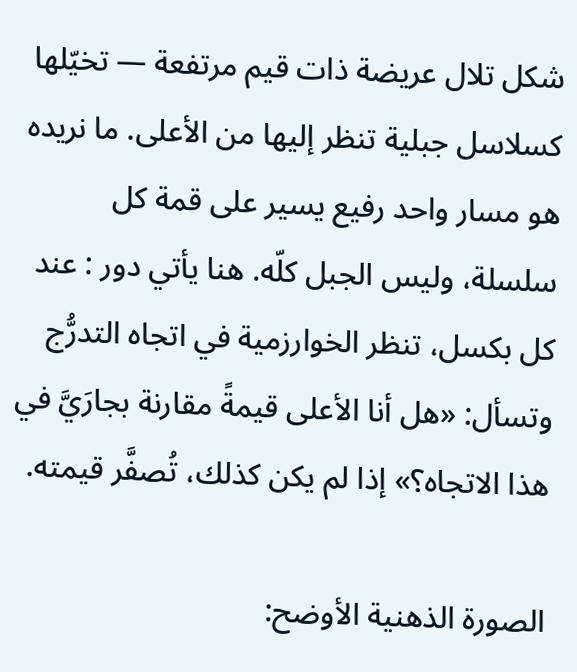شكل تلال عريضة ذات قيم مرتفعة — تخيّلها كسلاسل جبلية تنظر إليها من الأعلى. ما نريده هو مسار واحد رفيع يسير على قمة كل سلسلة، وليس الجبل كلّه. هنا يأتي دور : عند كل بكسل، تنظر الخوارزمية في اتجاه التدرُّج وتسأل: «هل أنا الأعلى قيمةً مقارنة بجارَيَّ في هذا الاتجاه؟» إذا لم يكن كذلك، تُصفَّر قيمته.

الصورة الذهنية الأوضح: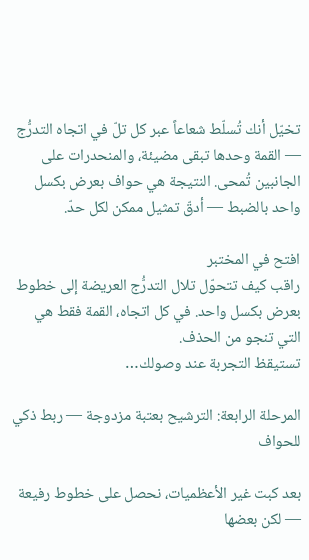تخيّل أنك تُسلّط شعاعاً عبر كل تلّ في اتجاه التدرُّج — القمة وحدها تبقى مضيئة، والمنحدرات على الجانبين تُمحى. النتيجة هي حواف بعرض بكسل واحد بالضبط — أدقّ تمثيل ممكن لكل حدّ.

افتح في المختبر
راقب كيف تتحوّل تلال التدرُّج العريضة إلى خطوط بعرض بكسل واحد. في كل اتجاه، القمة فقط هي التي تنجو من الحذف.
تستيقظ التجربة عند وصولك…

المرحلة الرابعة: الترشيح بعتبة مزدوجة — ربط ذكي للحواف

بعد كبت غير الأعظميات، نحصل على خطوط رفيعة — لكن بعضها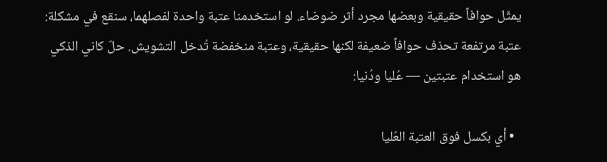يمثّل حوافاً حقيقية وبعضها مجرد أثر ضوضاء. لو استخدمنا عتبة واحدة لفصلهما، سنقع في مشكلة: عتبة مرتفعة تحذف حوافاً ضعيفة لكنها حقيقية، وعتبة منخفضة تُدخل التشويش. حلّ كاني الذكي هو استخدام عتبتين — عُليا ودُنيا:

  • أي بكسل فوق العتبة العُليا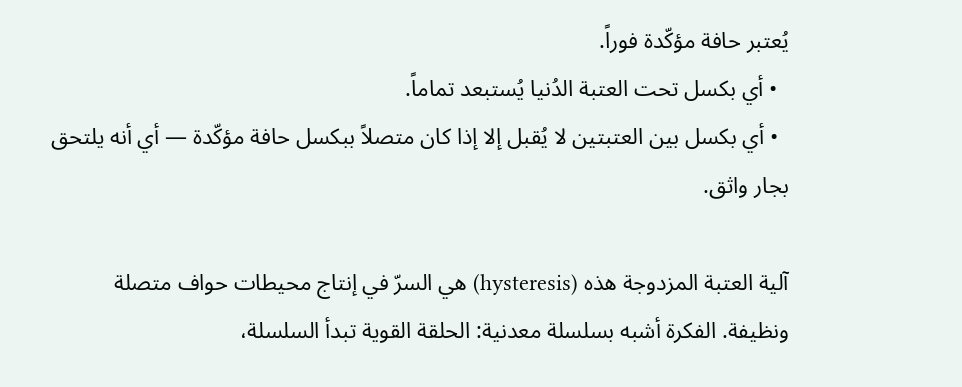يُعتبر حافة مؤكّدة فوراً.
  • أي بكسل تحت العتبة الدُنيا يُستبعد تماماً.
  • أي بكسل بين العتبتين لا يُقبل إلا إذا كان متصلاً ببكسل حافة مؤكّدة — أي أنه يلتحق بجار واثق.

آلية العتبة المزدوجة هذه (hysteresis) هي السرّ في إنتاج محيطات حواف متصلة ونظيفة. الفكرة أشبه بسلسلة معدنية: الحلقة القوية تبدأ السلسلة،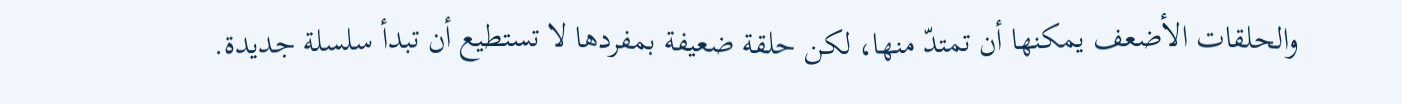والحلقات الأضعف يمكنها أن تمتدّ منها، لكن حلقة ضعيفة بمفردها لا تستطيع أن تبدأ سلسلة جديدة.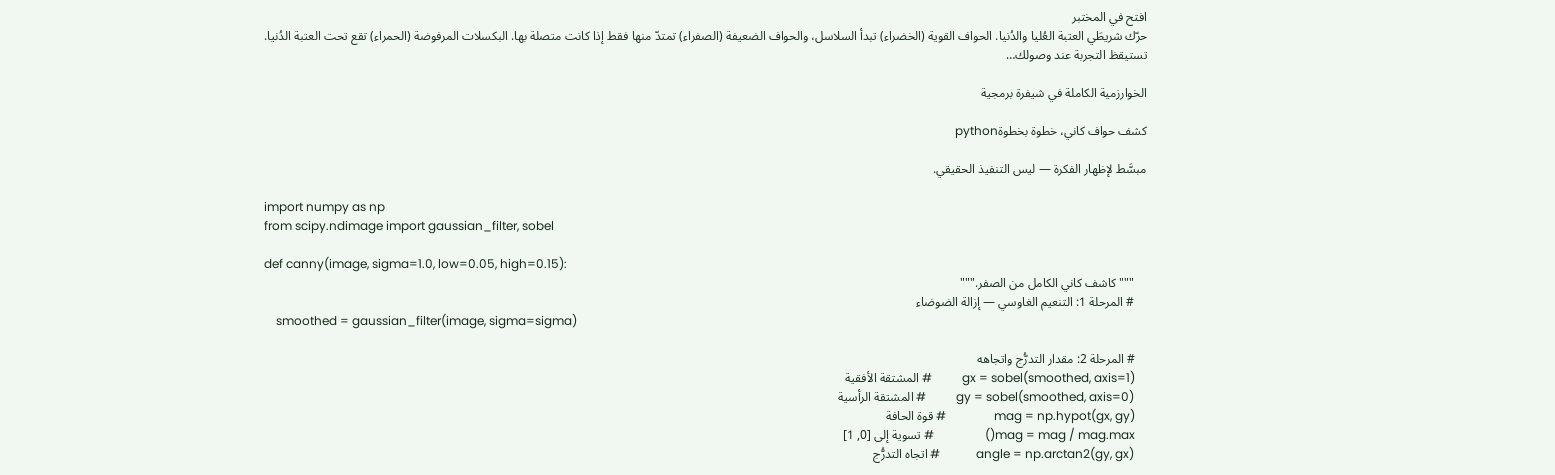افتح في المختبر
حرّك شريطَي العتبة العُليا والدُنيا. الحواف القوية (الخضراء) تبدأ السلاسل، والحواف الضعيفة (الصفراء) تمتدّ منها فقط إذا كانت متصلة بها. البكسلات المرفوضة (الحمراء) تقع تحت العتبة الدُنيا.
تستيقظ التجربة عند وصولك…

الخوارزمية الكاملة في شيفرة برمجية

كشف حواف كاني، خطوة بخطوةpython

مبسَّط لإظهار الفكرة — ليس التنفيذ الحقيقي.

import numpy as np
from scipy.ndimage import gaussian_filter, sobel

def canny(image, sigma=1.0, low=0.05, high=0.15):
    """كاشف كاني الكامل من الصفر."""
    # المرحلة 1: التنعيم الغاوسي — إزالة الضوضاء
    smoothed = gaussian_filter(image, sigma=sigma)

    # المرحلة 2: مقدار التدرُّج واتجاهه
    gx = sobel(smoothed, axis=1)          # المشتقة الأفقية
    gy = sobel(smoothed, axis=0)          # المشتقة الرأسية
    mag = np.hypot(gx, gy)                # قوة الحافة
    mag = mag / mag.max()                 # تسوية إلى [0, 1]
    angle = np.arctan2(gy, gx)            # اتجاه التدرُّج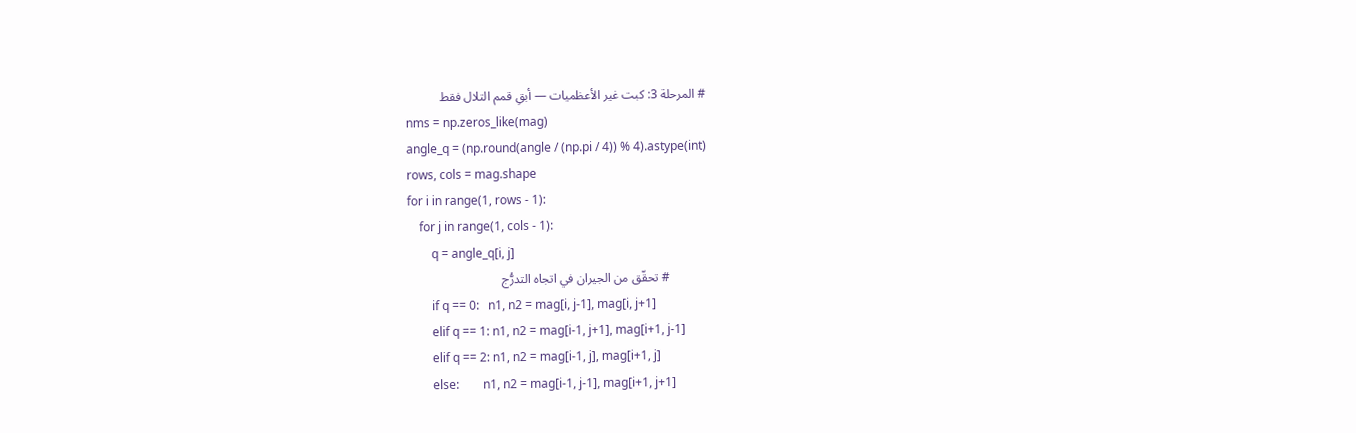# المرحلة 3: كبت غير الأعظميات — أبقِ قمم التلال فقط
    nms = np.zeros_like(mag)
    angle_q = (np.round(angle / (np.pi / 4)) % 4).astype(int)
    rows, cols = mag.shape
    for i in range(1, rows - 1):
        for j in range(1, cols - 1):
            q = angle_q[i, j]
            # تحقّق من الجيران في اتجاه التدرُّج
            if q == 0:   n1, n2 = mag[i, j-1], mag[i, j+1]
            elif q == 1: n1, n2 = mag[i-1, j+1], mag[i+1, j-1]
            elif q == 2: n1, n2 = mag[i-1, j], mag[i+1, j]
            else:        n1, n2 = mag[i-1, j-1], mag[i+1, j+1]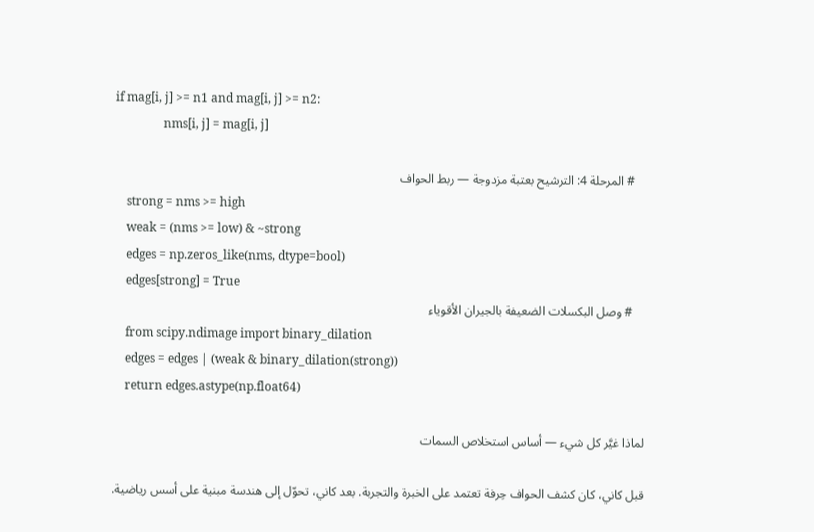if mag[i, j] >= n1 and mag[i, j] >= n2:
                nms[i, j] = mag[i, j]

    # المرحلة 4: الترشيح بعتبة مزدوجة — ربط الحواف
    strong = nms >= high
    weak = (nms >= low) & ~strong
    edges = np.zeros_like(nms, dtype=bool)
    edges[strong] = True
    # وصل البكسلات الضعيفة بالجيران الأقوياء
    from scipy.ndimage import binary_dilation
    edges = edges | (weak & binary_dilation(strong))
    return edges.astype(np.float64)

لماذا غيَّر كل شيء — أساس استخلاص السمات

قبل كاني، كان كشف الحواف حِرفة تعتمد على الخبرة والتجربة. بعد كاني، تحوّل إلى هندسة مبنية على أسس رياضية.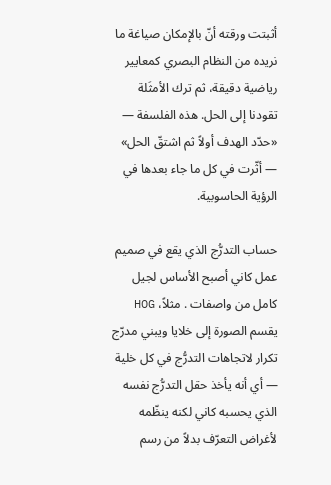أثبتت ورقته أنّ بالإمكان صياغة ما نريده من النظام البصري كمعايير رياضية دقيقة، ثم ترك الأمثَلة تقودنا إلى الحل. هذه الفلسفة — «حدّد الهدف أولاً ثم اشتقّ الحل» — أثّرت في كل ما جاء بعدها في الرؤية الحاسوبية.

حساب التدرُّج الذي يقع في صميم عمل كاني أصبح الأساس لجيل كامل من واصفات . مثلاً، HOG يقسم الصورة إلى خلايا ويبني مدرّج تكرار لاتجاهات التدرُّج في كل خلية — أي أنه يأخذ حقل التدرُّج نفسه الذي يحسبه كاني لكنه ينظّمه لأغراض التعرّف بدلاً من رسم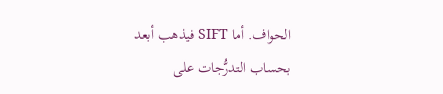الحواف. أما SIFT فيذهب أبعد بحساب التدرُّجات على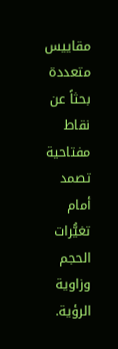مقاييس متعددة بحثاً عن نقاط مفتاحية تصمد أمام تغيُّرات الحجم وزاوية الرؤية.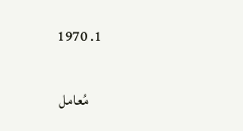1. 1970

    مُعامل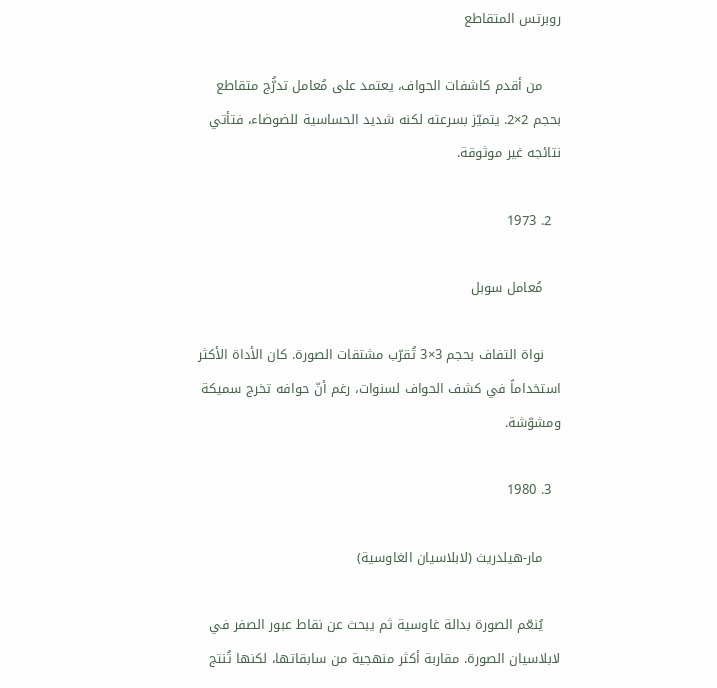روبرتس المتقاطع

    من أقدم كاشفات الحواف، يعتمد على مُعامل تدرُّج متقاطع بحجم 2×2. يتميّز بسرعته لكنه شديد الحساسية للضوضاء، فتأتي نتائجه غير موثوقة.

  2. 1973

    مُعامل سوبل

    نواة التفاف بحجم 3×3 تُقرّب مشتقات الصورة. كان الأداة الأكثر استخداماً في كشف الحواف لسنوات، رغم أنّ حوافه تخرج سميكة ومشوّشة.

  3. 1980

    مار-هيلدريث (لابلاسيان الغاوسية)

    يُنعّم الصورة بدالة غاوسية ثم يبحث عن نقاط عبور الصفر في لابلاسيان الصورة. مقاربة أكثر منهجية من سابقاتها، لكنها تُنتج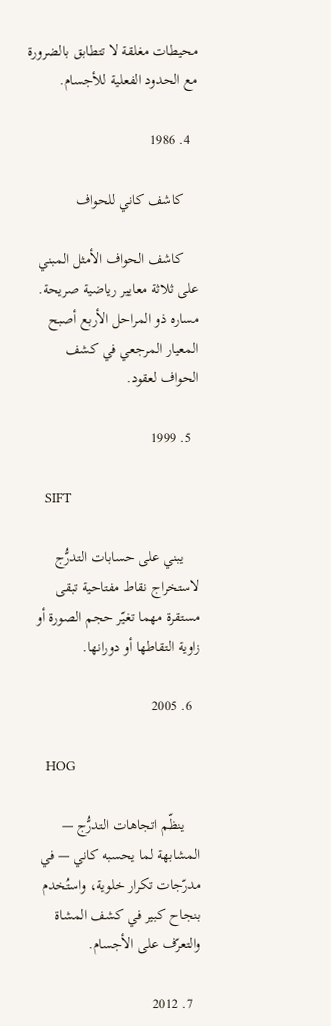محيطات مغلقة لا تتطابق بالضرورة مع الحدود الفعلية للأجسام.

  4. 1986

    كاشف كاني للحواف

    كاشف الحواف الأمثل المبني على ثلاثة معايير رياضية صريحة. مساره ذو المراحل الأربع أصبح المعيار المرجعي في كشف الحواف لعقود.

  5. 1999

    SIFT

    يبني على حسابات التدرُّج لاستخراج نقاط مفتاحية تبقى مستقرة مهما تغيّر حجم الصورة أو زاوية التقاطها أو دورانها.

  6. 2005

    HOG

    ينظّم اتجاهات التدرُّج — المشابهة لما يحسبه كاني — في مدرّجات تكرار خلوية، واستُخدم بنجاح كبير في كشف المشاة والتعرّف على الأجسام.

  7. 2012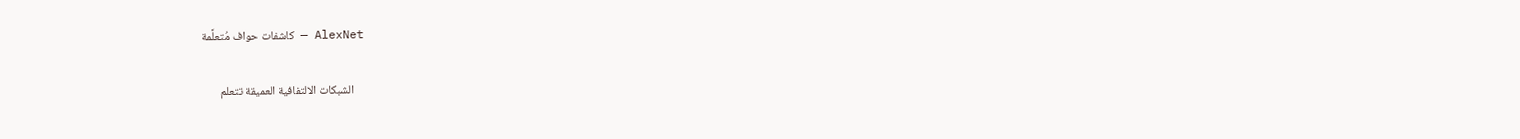AlexNet — كاشفات حواف مُتعلَّمة

    الشبكات الالتفافية العميقة تتعلم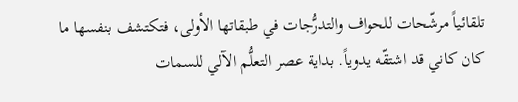تلقائياً مرشّحات للحواف والتدرُّجات في طبقاتها الأولى، فتكتشف بنفسها ما كان كاني قد اشتقّه يدوياً. بداية عصر التعلُّم الآلي للسمات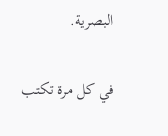البصرية.

في كل مرة تكتب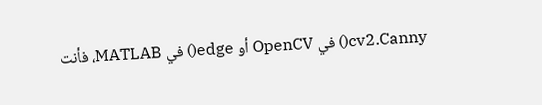cv2.Canny() في OpenCV أو edge() في MATLAB، فأنت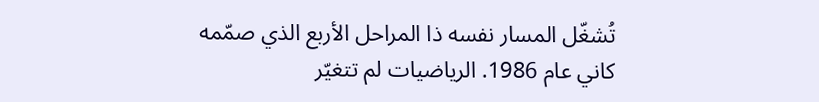تُشغّل المسار نفسه ذا المراحل الأربع الذي صمّمه كاني عام 1986. الرياضيات لم تتغيّر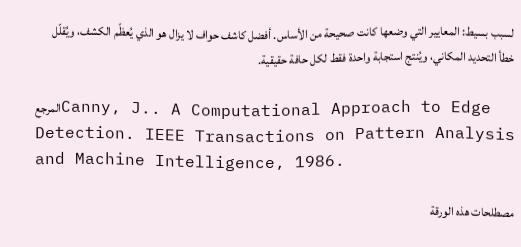لسبب بسيط: المعايير التي وضعها كانت صحيحة من الأساس. أفضل كاشف حواف لا يزال هو الذي يُعظّم الكشف، ويُقلّل خطأ التحديد المكاني، ويُنتج استجابة واحدة فقط لكل حافة حقيقية.

المرجعCanny, J.. A Computational Approach to Edge Detection. IEEE Transactions on Pattern Analysis and Machine Intelligence, 1986.

مصطلحات هذه الورقة